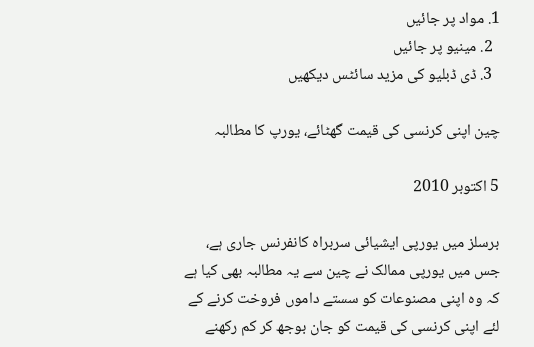1. مواد پر جائیں
  2. مینیو پر جائیں
  3. ڈی ڈبلیو کی مزید سائٹس دیکھیں

چين اپنی کرنسی کی قيمت گھٹائے، يورپ کا مطالبہ

5 اکتوبر 2010

برسلز ميں يورپی ايشيائی سربراہ کانفرنس جاری ہے، جس ميں يورپی ممالک نے چين سے يہ مطالبہ بھی کيا ہے کہ وہ اپنی مصنوعات کو سستے داموں فروخت کرنے کے لئے اپنی کرنسی کی قيمت کو جان بوجھ کر کم رکھنے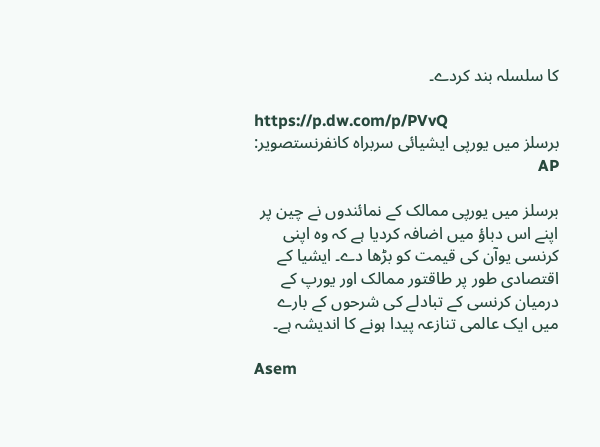کا سلسلہ بند کردے۔

https://p.dw.com/p/PVvQ
برسلز ميں يورپی ايشيائی سربراہ کانفرنستصویر: AP

برسلز ميں يورپی ممالک کے نمائندوں نے چين پر اپنے اس دباؤ ميں اضافہ کرديا ہے کہ وہ اپنی کرنسی يوآن کی قيمت کو بڑھا دے۔ ايشيا کے اقتصادی طور پر طاقتور ممالک اور يورپ کے درميان کرنسی کے تبادلے کی شرحوں کے بارے ميں ايک عالمی تنازعہ پيدا ہونے کا انديشہ ہے۔

Asem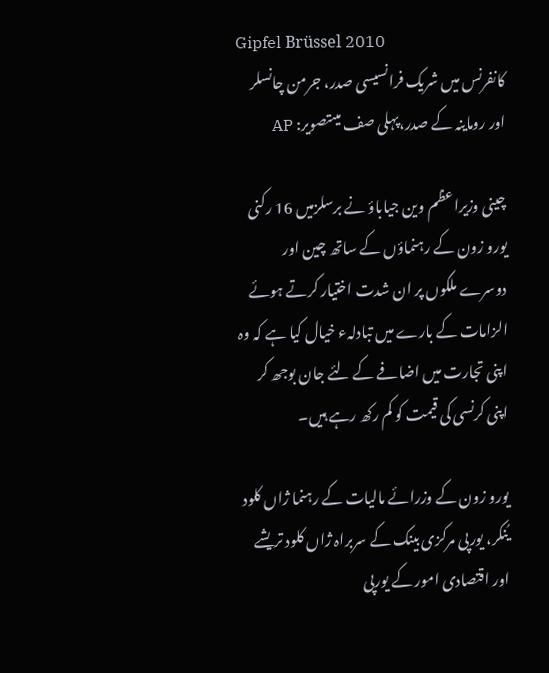Gipfel Brüssel 2010
کانفرنس ميں شريک فرانسيسی صدر، جرمن چانسلر اور روماينہ کے صدر،پہلی صف میںتصویر: AP

چينی وزيراعظم وين جياباؤ نے برسلزميں 16 رکنی یورو زون کے رہنماؤں کے ساتھ چين اور دوسرے ملکوں پر ان شدت اختيار کرتے ہوئے الزامات کے بارے ميں تبادلہء خيال کيا ہے کہ وہ اپنی تجارت ميں اضافے کے لئے جان بوجھ کر اپنی کرنسی کی قيمت کو کم رکھ رہے ہيں۔

يورو زون کے وزرائے ماليات کے رہنما ژاں کلود يُنکر، يورپی مرکزی بينک کے سربراہ ژاں کلود تريشے اور اقتصادی امور کے یورپی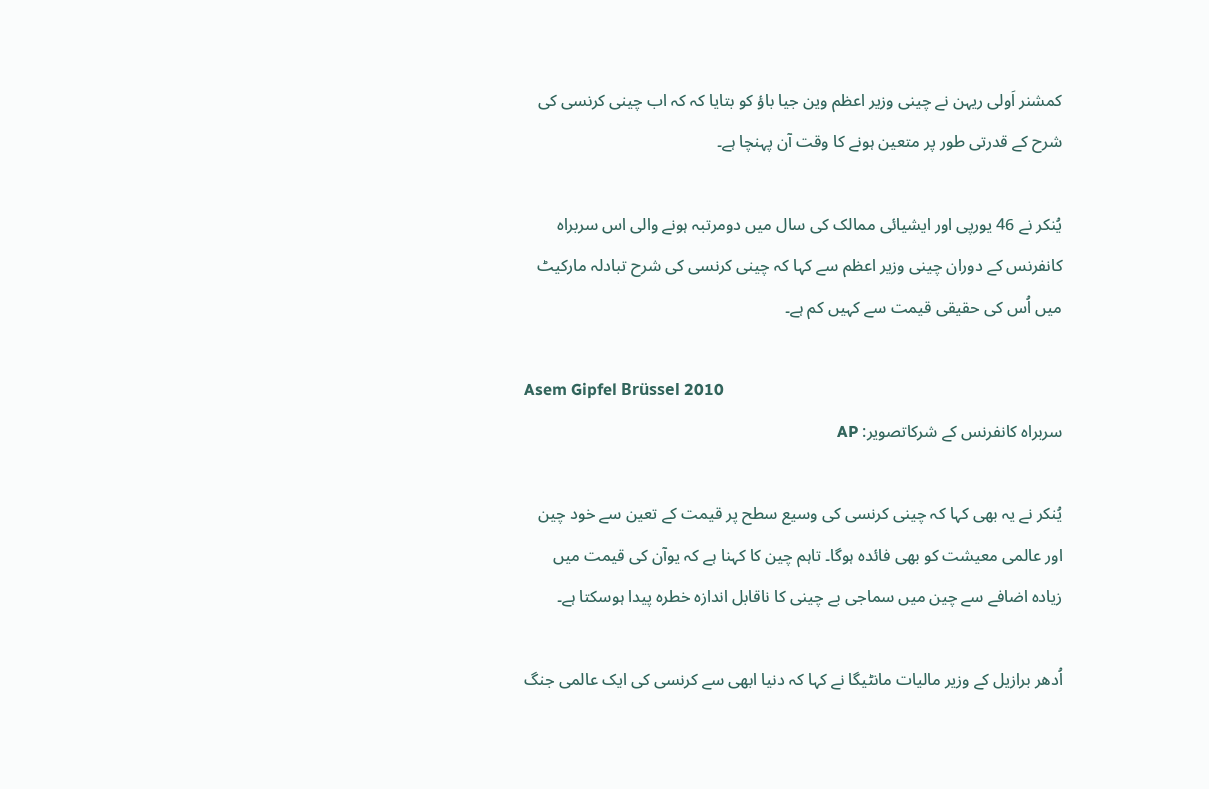کمشنر اَولی ريہن نے چينی وزير اعظم وين جيا باؤ کو بتايا کہ کہ اب چينی کرنسی کی شرح کے قدرتی طور پر متعين ہونے کا وقت آن پہنچا ہے۔

يُنکر نے 46 يورپی اور ايشيائی ممالک کی سال ميں دومرتبہ ہونے والی اس سربراہ کانفرنس کے دوران چينی وزير اعظم سے کہا کہ چينی کرنسی کی شرح تبادلہ مارکیٹ ميں اُس کی حقيقی قيمت سے کہیں کم ہے۔

Asem Gipfel Brüssel 2010
سربراہ کانفرنس کے شرکاتصویر: AP

يُنکر نے يہ بھی کہا کہ چينی کرنسی کی وسيع سطح پر قيمت کے تعين سے خود چین اور عالمی معيشت کو بھی فائدہ ہوگا۔ تاہم چين کا کہنا ہے کہ يوآن کی قیمت ميں زیادہ اضافے سے چین ميں سماجی بے چينی کا ناقابل اندازہ خطرہ پيدا ہوسکتا ہے۔

اُدھر برازيل کے وزير ماليات مانٹيگا نے کہا کہ دنيا ابھی سے کرنسی کی ايک عالمی جنگ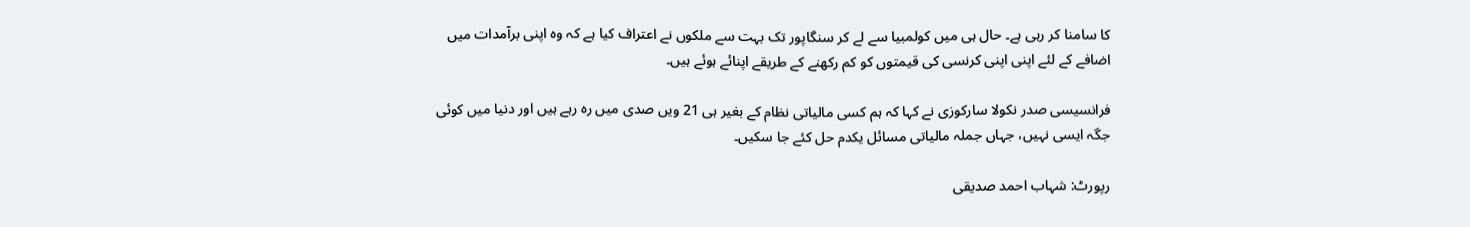کا سامنا کر رہی ہے۔ حال ہی ميں کولمبيا سے لے کر سنگاپور تک بہت سے ملکوں نے اعتراف کيا ہے کہ وہ اپنی برآمدات ميں اضافے کے لئے اپنی اپنی کرنسی کی قيمتوں کو کم رکھنے کے طريقے اپنائے ہوئے ہیں۔

فرانسیسی صدر نکولا سارکوزی نے کہا کہ ہم کسی مالياتی نظام کے بغير ہی 21 ويں صدی ميں رہ رہے ہيں اور دنيا ميں کوئی جگہ ايسی نہيں، جہاں جملہ مالیاتی مسائل یکدم حل کئے جا سکيں۔

رپورٹ: شہاب احمد صدیقی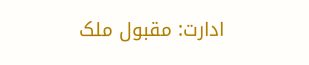ادارت: مقبول ملک